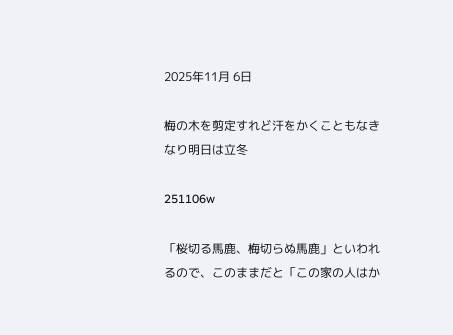2025年11月 6日

梅の木を剪定すれど汗をかくこともなきなり明日は立冬

251106w

「桜切る馬鹿、梅切らぬ馬鹿」といわれるので、このままだと「この家の人はか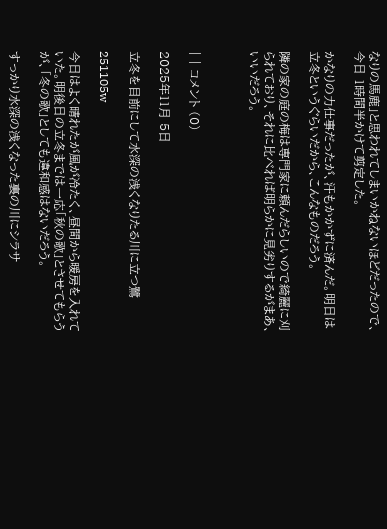なりの馬鹿」と思われてしまいかねないほどだったので、今日 1時間半かけて剪定した。

かなりの力仕事だったが、汗もかかずに済んだ。明日は立冬というぐらいだから、こんなものだろう。

隣の家の庭の梅は専門家に頼んだらしいので綺麗に刈られており、それに比べれば明らかに見劣りするがまあ、いいだろう。



| | コメント (0)

2025年11月 5日

立冬を目前にして水深の浅くなりたる川に立つ鷺

251105w

今日はよく晴れたが風が冷たく、昼間から暖房を入れていた。明後日の立冬までは一応「秋の歌」とさせてもらうが、「冬の歌」としても違和感はないだろう。

すっかり水深の浅くなった裏の川にシラサ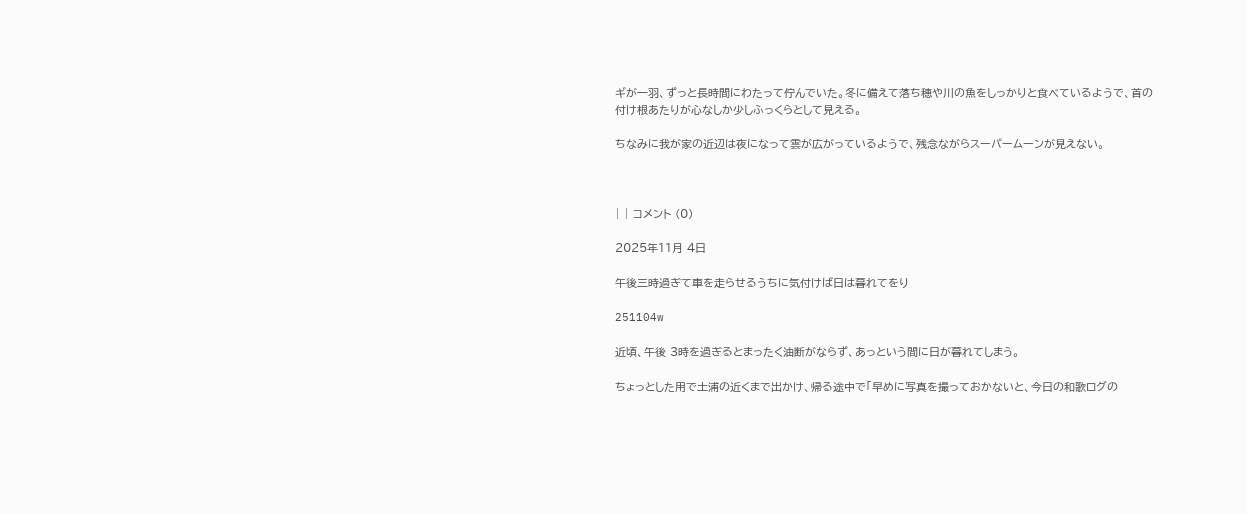ギが一羽、ずっと長時間にわたって佇んでいた。冬に備えて落ち穂や川の魚をしっかりと食べているようで、首の付け根あたりが心なしか少しふっくらとして見える。

ちなみに我が家の近辺は夜になって雲が広がっているようで、残念ながらスーパームーンが見えない。



| | コメント (0)

2025年11月 4日

午後三時過ぎて車を走らせるうちに気付けば日は暮れてをり

251104w

近頃、午後 3時を過ぎるとまったく油断がならず、あっという間に日が暮れてしまう。

ちょっとした用で土浦の近くまで出かけ、帰る途中で「早めに写真を撮っておかないと、今日の和歌ログの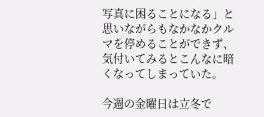写真に困ることになる」と思いながらもなかなかクルマを停めることができず、気付いてみるとこんなに暗くなってしまっていた。

今週の金曜日は立冬で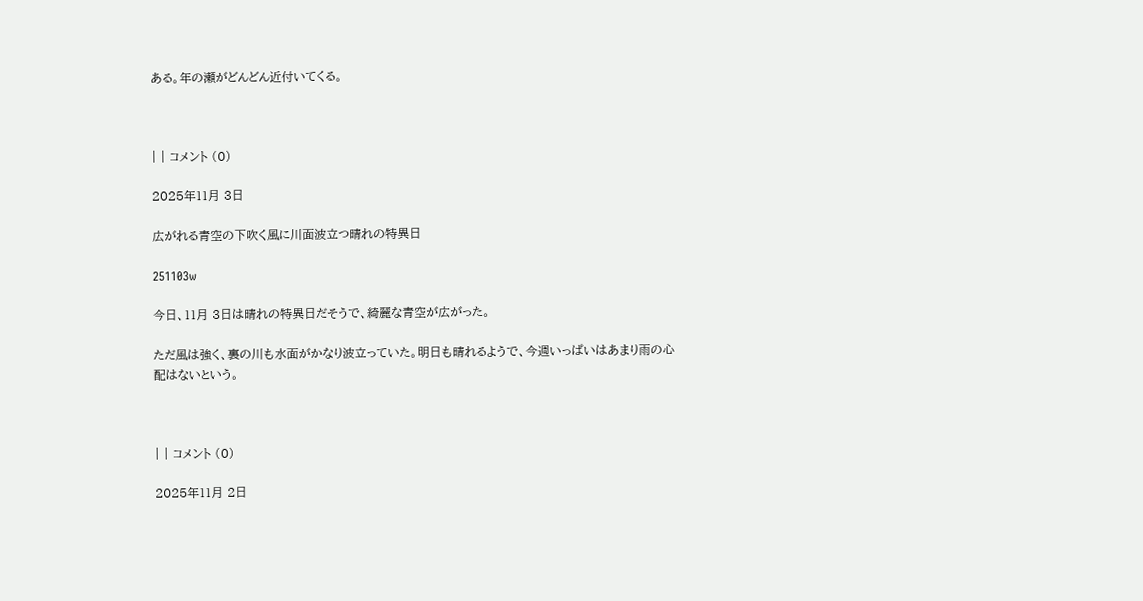ある。年の瀬がどんどん近付いてくる。



| | コメント (0)

2025年11月 3日

広がれる青空の下吹く風に川面波立つ晴れの特異日

251103w

今日、11月 3日は晴れの特異日だそうで、綺麗な青空が広がった。

ただ風は強く、裏の川も水面がかなり波立っていた。明日も晴れるようで、今週いっぱいはあまり雨の心配はないという。



| | コメント (0)

2025年11月 2日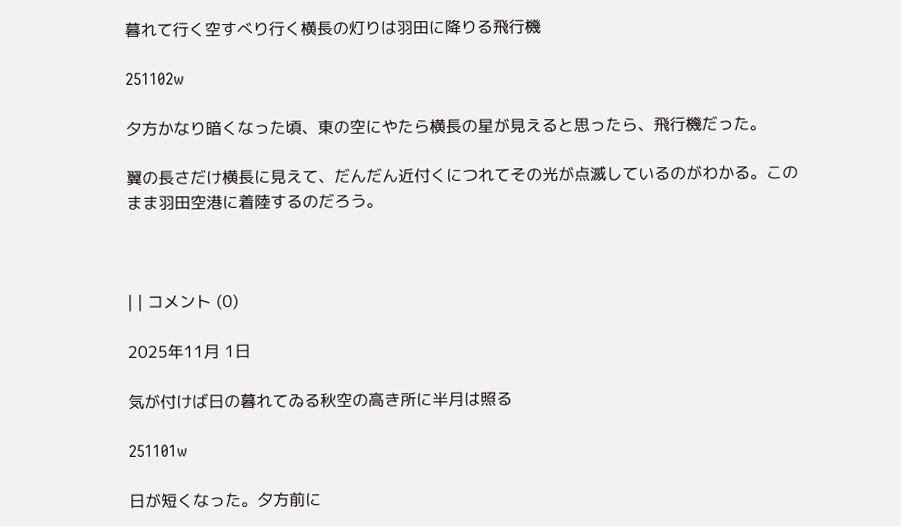暮れて行く空すべり行く横長の灯りは羽田に降りる飛行機

251102w

夕方かなり暗くなった頃、東の空にやたら横長の星が見えると思ったら、飛行機だった。

翼の長さだけ横長に見えて、だんだん近付くにつれてその光が点滅しているのがわかる。このまま羽田空港に着陸するのだろう。



| | コメント (0)

2025年11月 1日

気が付けば日の暮れてゐる秋空の高き所に半月は照る

251101w

日が短くなった。夕方前に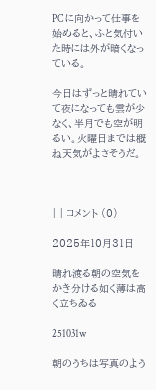PC に向かって仕事を始めると、ふと気付いた時には外が暗くなっている。

今日はずっと晴れていて夜になっても雲が少なく、半月でも空が明るい。火曜日までは概ね天気がよさそうだ。



| | コメント (0)

2025年10月31日

晴れ渡る朝の空気をかき分ける如く薄は高く立ちゐる

251031w

朝のうちは写真のよう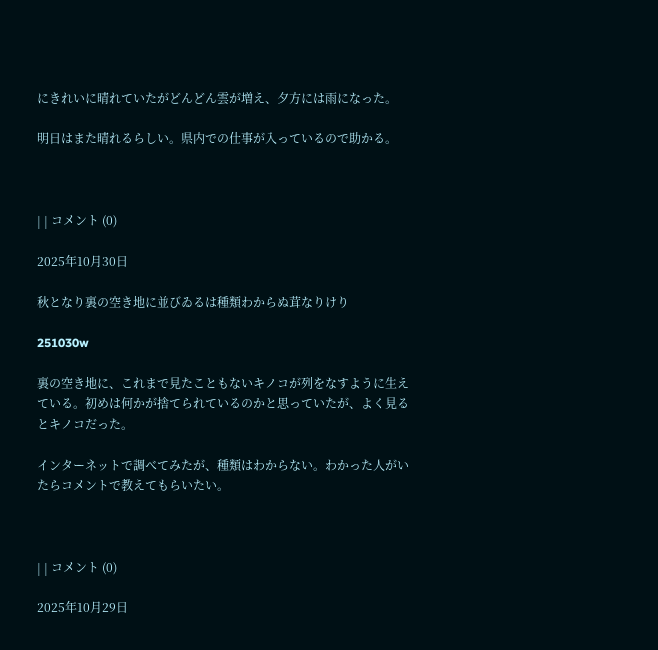にきれいに晴れていたがどんどん雲が増え、夕方には雨になった。

明日はまた晴れるらしい。県内での仕事が入っているので助かる。



| | コメント (0)

2025年10月30日

秋となり裏の空き地に並びゐるは種類わからぬ茸なりけり

251030w

裏の空き地に、これまで見たこともないキノコが列をなすように生えている。初めは何かが捨てられているのかと思っていたが、よく見るとキノコだった。

インターネットで調べてみたが、種類はわからない。わかった人がいたらコメントで教えてもらいたい。



| | コメント (0)

2025年10月29日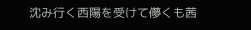沈み行く西陽を受けて儚くも茜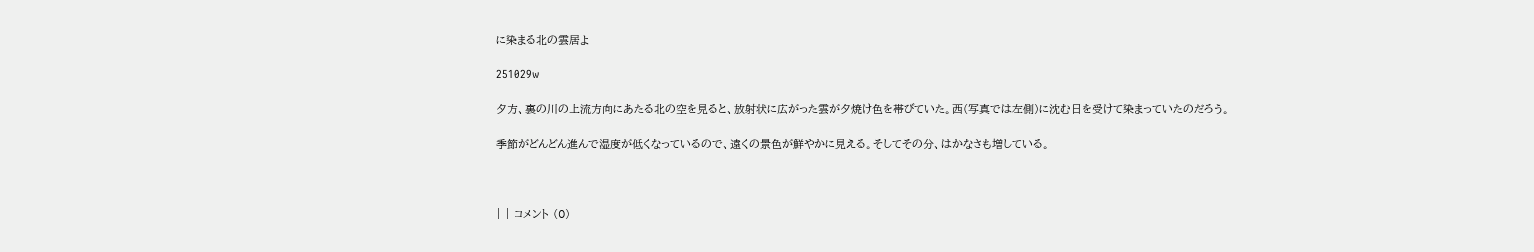に染まる北の雲居よ

251029w

夕方、裏の川の上流方向にあたる北の空を見ると、放射状に広がった雲が夕焼け色を帯びていた。西(写真では左側)に沈む日を受けて染まっていたのだろう。

季節がどんどん進んで湿度が低くなっているので、遠くの景色が鮮やかに見える。そしてその分、はかなさも増している。



| | コメント (0)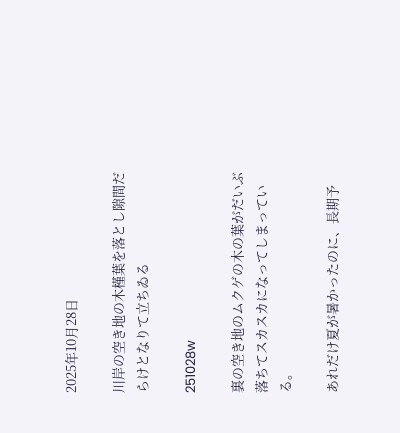2025年10月28日

川岸の空き地の木槿葉を落とし隙間だらけとなりて立ちゐる

251028w

裏の空き地のムクゲの木の葉がだいぶ落ちてスカスカになってしまっている。

あれだけ夏が暑かったのに、長期予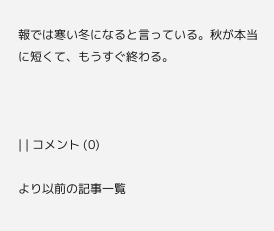報では寒い冬になると言っている。秋が本当に短くて、もうすぐ終わる。



| | コメント (0)

より以前の記事一覧